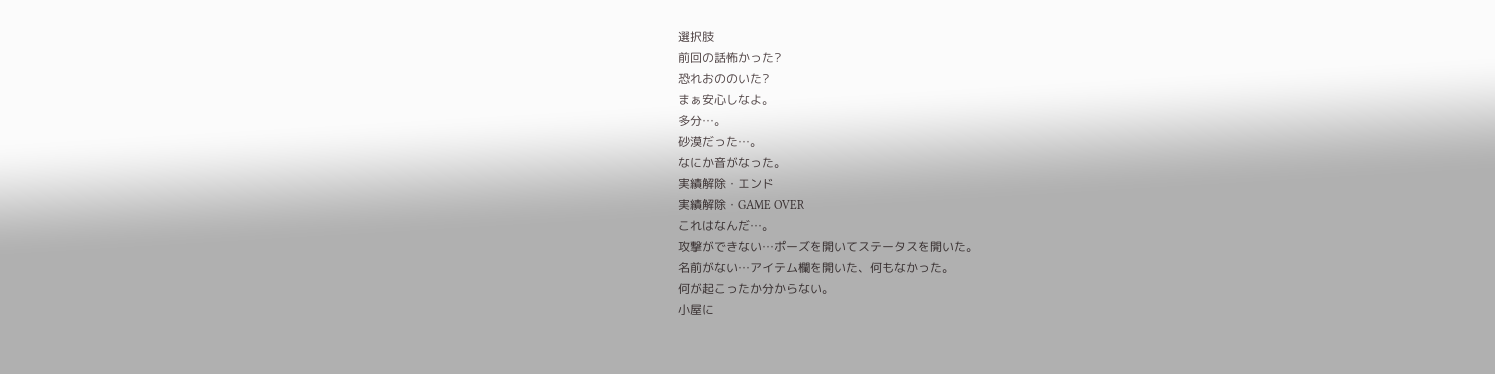選択肢
前回の話怖かった?
恐れおののいた?
まぁ安心しなよ。
多分…。
砂漠だった…。
なにか音がなった。
実績解除・エンド
実績解除・GAME OVER
これはなんだ…。
攻撃ができない…ポーズを開いてステータスを開いた。
名前がない…アイテム欄を開いた、何もなかった。
何が起こったか分からない。
小屋に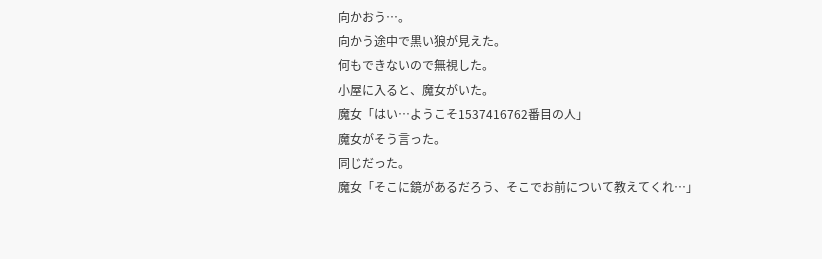向かおう…。
向かう途中で黒い狼が見えた。
何もできないので無視した。
小屋に入ると、魔女がいた。
魔女「はい…ようこそ1537416762番目の人」
魔女がそう言った。
同じだった。
魔女「そこに鏡があるだろう、そこでお前について教えてくれ…」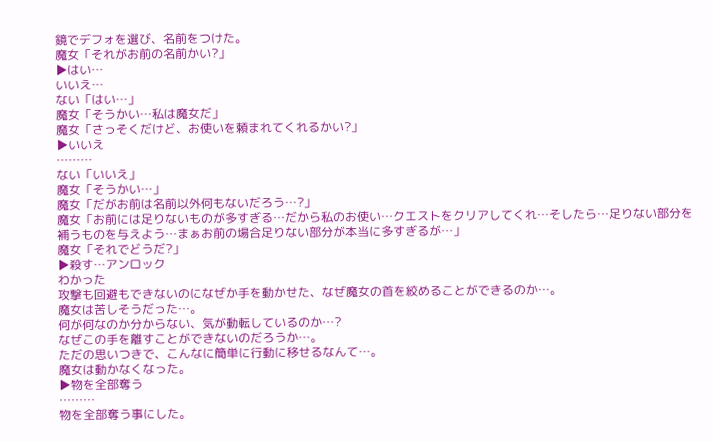鏡でデフォを選び、名前をつけた。
魔女「それがお前の名前かい?」
▶はい…
いいえ…
ない「はい…」
魔女「そうかい…私は魔女だ」
魔女「さっそくだけど、お使いを頼まれてくれるかい?」
▶いいえ
………
ない「いいえ」
魔女「そうかい…」
魔女「だがお前は名前以外何もないだろう…?」
魔女「お前には足りないものが多すぎる…だから私のお使い…クエストをクリアしてくれ…そしたら…足りない部分を補うものを与えよう…まぁお前の場合足りない部分が本当に多すぎるが…」
魔女「それでどうだ?」
▶殺す…アンロック
わかった
攻撃も回避もできないのになぜか手を動かせた、なぜ魔女の首を絞めることができるのか…。
魔女は苦しそうだった…。
何が何なのか分からない、気が動転しているのか…?
なぜこの手を離すことができないのだろうか…。
ただの思いつきで、こんなに簡単に行動に移せるなんて…。
魔女は動かなくなった。
▶物を全部奪う
………
物を全部奪う事にした。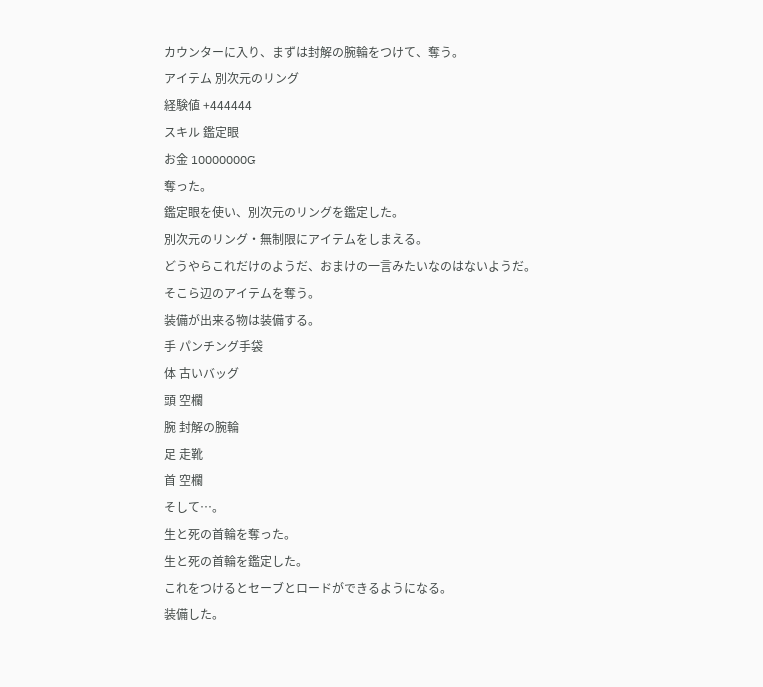カウンターに入り、まずは封解の腕輪をつけて、奪う。
アイテム 別次元のリング
経験値 +444444
スキル 鑑定眼
お金 10000000G
奪った。
鑑定眼を使い、別次元のリングを鑑定した。
別次元のリング・無制限にアイテムをしまえる。
どうやらこれだけのようだ、おまけの一言みたいなのはないようだ。
そこら辺のアイテムを奪う。
装備が出来る物は装備する。
手 パンチング手袋
体 古いバッグ
頭 空欄
腕 封解の腕輪
足 走靴
首 空欄
そして…。
生と死の首輪を奪った。
生と死の首輪を鑑定した。
これをつけるとセーブとロードができるようになる。
装備した。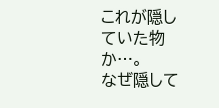これが隠していた物か…。
なぜ隠して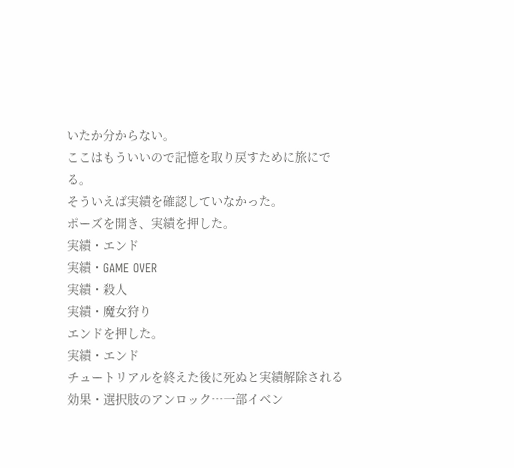いたか分からない。
ここはもういいので記憶を取り戻すために旅にでる。
そういえば実績を確認していなかった。
ポーズを開き、実績を押した。
実績・エンド
実績・GAME OVER
実績・殺人
実績・魔女狩り
エンドを押した。
実績・エンド
チュートリアルを終えた後に死ぬと実績解除される
効果・選択肢のアンロック…一部イベン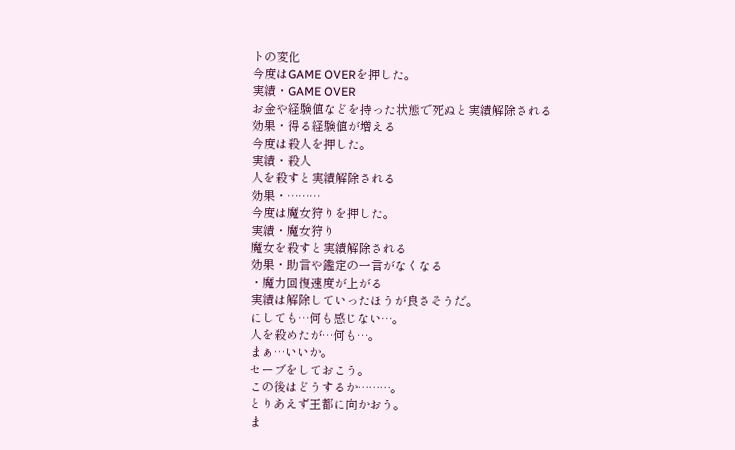トの変化
今度はGAME OVERを押した。
実績・GAME OVER
お金や経験値などを持った状態で死ぬと実績解除される
効果・得る経験値が増える
今度は殺人を押した。
実績・殺人
人を殺すと実績解除される
効果・………
今度は魔女狩りを押した。
実績・魔女狩り
魔女を殺すと実績解除される
効果・助言や鑑定の一言がなくなる
・魔力回復速度が上がる
実績は解除していったほうが良さそうだ。
にしても…何も感じない…。
人を殺めたが…何も…。
まぁ…いいか。
セーブをしておこう。
この後はどうするか………。
とりあえず王都に向かおう。
ま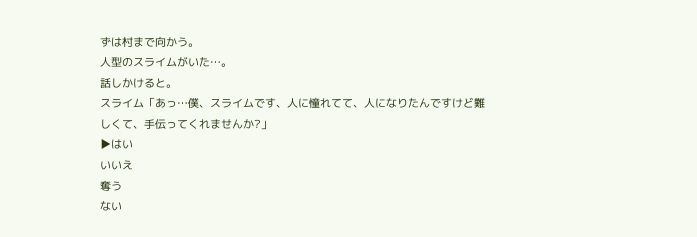ずは村まで向かう。
人型のスライムがいた…。
話しかけると。
スライム「あっ…僕、スライムです、人に憧れてて、人になりたんですけど難しくて、手伝ってくれませんか?」
▶はい
いいえ
奪う
ない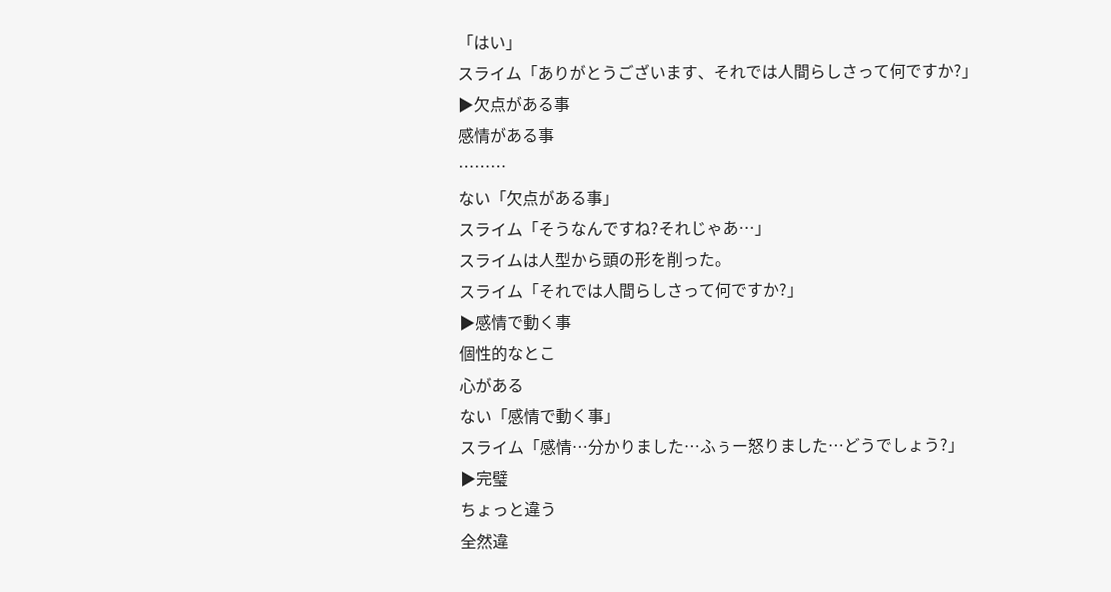「はい」
スライム「ありがとうございます、それでは人間らしさって何ですか?」
▶欠点がある事
感情がある事
………
ない「欠点がある事」
スライム「そうなんですね?それじゃあ…」
スライムは人型から頭の形を削った。
スライム「それでは人間らしさって何ですか?」
▶感情で動く事
個性的なとこ
心がある
ない「感情で動く事」
スライム「感情…分かりました…ふぅー怒りました…どうでしょう?」
▶完璧
ちょっと違う
全然違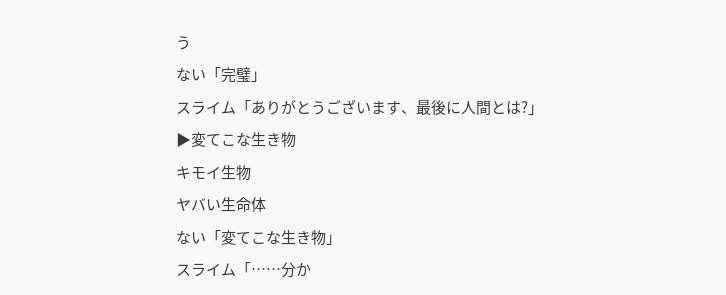う
ない「完璧」
スライム「ありがとうございます、最後に人間とは?」
▶変てこな生き物
キモイ生物
ヤバい生命体
ない「変てこな生き物」
スライム「……分か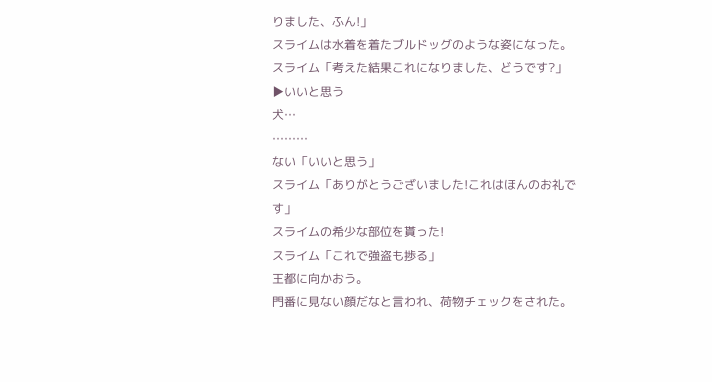りました、ふん!」
スライムは水着を着たブルドッグのような姿になった。
スライム「考えた結果これになりました、どうです?」
▶いいと思う
犬…
………
ない「いいと思う」
スライム「ありがとうございました!これはほんのお礼です」
スライムの希少な部位を貰った!
スライム「これで強盗も捗る」
王都に向かおう。
門番に見ない顔だなと言われ、荷物チェックをされた。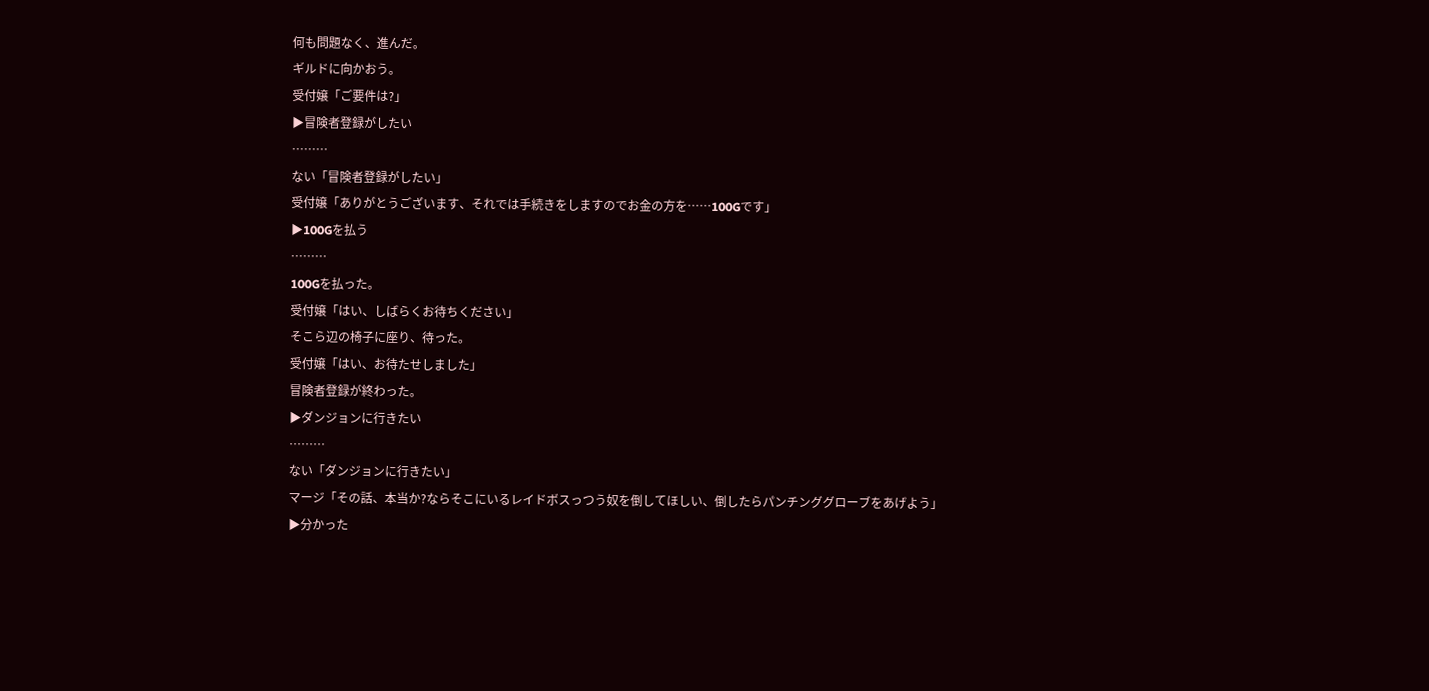何も問題なく、進んだ。
ギルドに向かおう。
受付嬢「ご要件は?」
▶冒険者登録がしたい
………
ない「冒険者登録がしたい」
受付嬢「ありがとうございます、それでは手続きをしますのでお金の方を……100Gです」
▶100Gを払う
………
100Gを払った。
受付嬢「はい、しばらくお待ちください」
そこら辺の椅子に座り、待った。
受付嬢「はい、お待たせしました」
冒険者登録が終わった。
▶ダンジョンに行きたい
………
ない「ダンジョンに行きたい」
マージ「その話、本当か?ならそこにいるレイドボスっつう奴を倒してほしい、倒したらパンチンググローブをあげよう」
▶分かった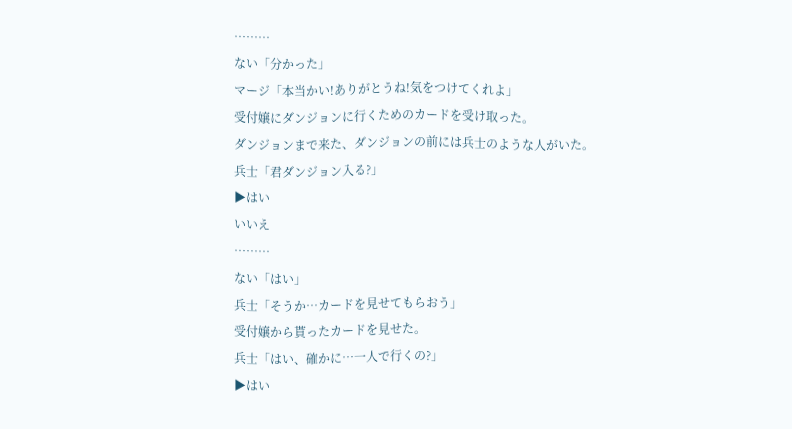………
ない「分かった」
マージ「本当かい!ありがとうね!気をつけてくれよ」
受付嬢にダンジョンに行くためのカードを受け取った。
ダンジョンまで来た、ダンジョンの前には兵士のような人がいた。
兵士「君ダンジョン入る?」
▶はい
いいえ
………
ない「はい」
兵士「そうか…カードを見せてもらおう」
受付嬢から貰ったカードを見せた。
兵士「はい、確かに…一人で行くの?」
▶はい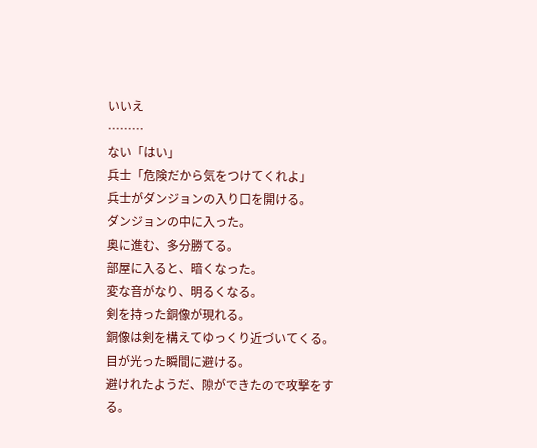いいえ
………
ない「はい」
兵士「危険だから気をつけてくれよ」
兵士がダンジョンの入り口を開ける。
ダンジョンの中に入った。
奥に進む、多分勝てる。
部屋に入ると、暗くなった。
変な音がなり、明るくなる。
剣を持った銅像が現れる。
銅像は剣を構えてゆっくり近づいてくる。
目が光った瞬間に避ける。
避けれたようだ、隙ができたので攻撃をする。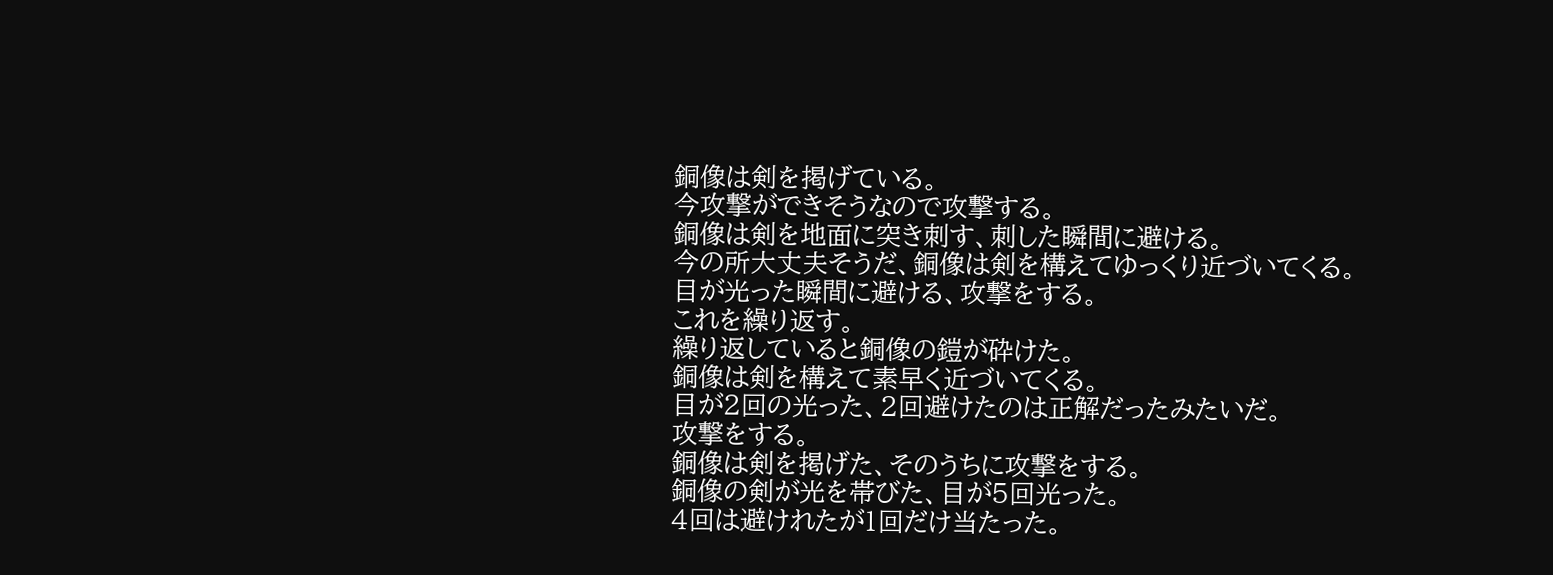銅像は剣を掲げている。
今攻撃ができそうなので攻撃する。
銅像は剣を地面に突き刺す、刺した瞬間に避ける。
今の所大丈夫そうだ、銅像は剣を構えてゆっくり近づいてくる。
目が光った瞬間に避ける、攻撃をする。
これを繰り返す。
繰り返していると銅像の鎧が砕けた。
銅像は剣を構えて素早く近づいてくる。
目が2回の光った、2回避けたのは正解だったみたいだ。
攻撃をする。
銅像は剣を掲げた、そのうちに攻撃をする。
銅像の剣が光を帯びた、目が5回光った。
4回は避けれたが1回だけ当たった。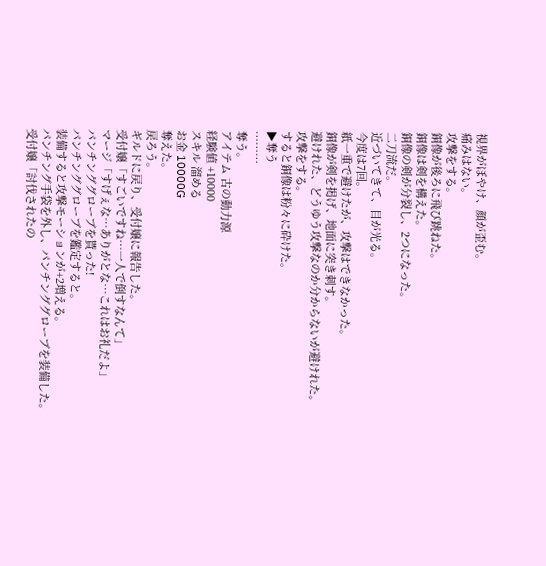視界がぼやけ、顔が歪む。
痛みはない。
攻撃をする。
銅像が後ろに飛び跳ねた。
銅像は剣を構えた。
銅像の剣が分裂し、2つになった。
二刀流だ。
近づいてきて、目が光る。
今度は7回。
紙一重で避けたが、攻撃はできなかった。
銅像が剣を掲げ、地面に突き刺す。
避けれた、どうゆう攻撃なのか分からないが避けれた。
攻撃をする。
すると銅像は粉々に砕けた。
▶奪う
………
奪う。
アイテム 古の動力源
経験値 +10000
スキル 溜める
お金 10000G
奪えた。
戻ろう。
ギルドに戻り、受付嬢に報告した。
受付嬢「すごいですね…一人で倒すなんて」
マージ「すげぇな…ありがとな…これはお礼だよ」
パンチンググローブを貰った!
パンチンググローブを鑑定すると。
装備すると攻撃モーションが+2増える。
パンチング手袋を外し、パンチンググローブを装備した。
受付嬢「討伐されたの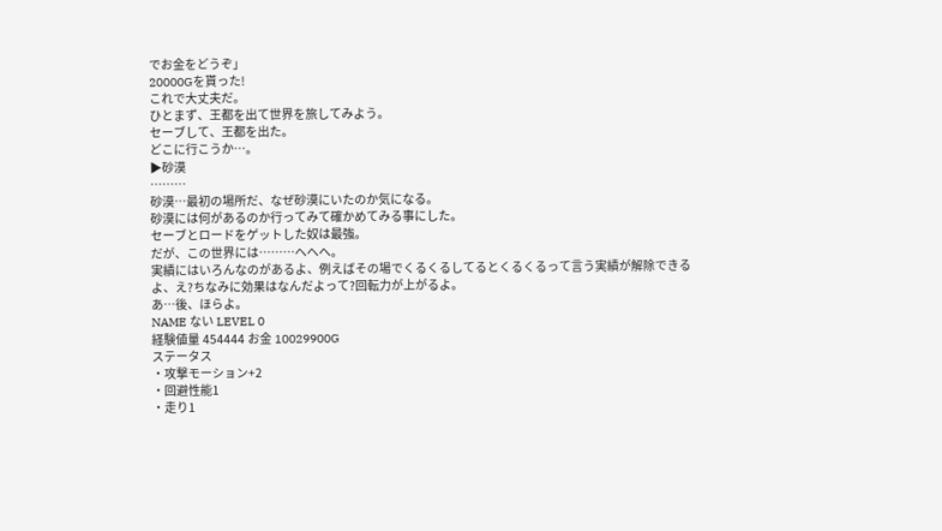でお金をどうぞ」
20000Gを貰った!
これで大丈夫だ。
ひとまず、王都を出て世界を旅してみよう。
セーブして、王都を出た。
どこに行こうか…。
▶砂漠
………
砂漠…最初の場所だ、なぜ砂漠にいたのか気になる。
砂漠には何があるのか行ってみて確かめてみる事にした。
セーブとロードをゲットした奴は最強。
だが、この世界には………へへへ。
実績にはいろんなのがあるよ、例えばその場でくるくるしてるとくるくるって言う実績が解除できるよ、え?ちなみに効果はなんだよって?回転力が上がるよ。
あ…後、ほらよ。
NAME ない LEVEL 0
経験値量 454444 お金 10029900G
ステータス
・攻撃モーション+2
・回避性能1
・走り1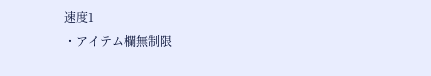速度1
・アイテム欄無制限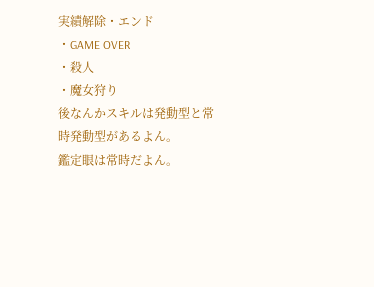実績解除・エンド
・GAME OVER
・殺人
・魔女狩り
後なんかスキルは発動型と常時発動型があるよん。
鑑定眼は常時だよん。